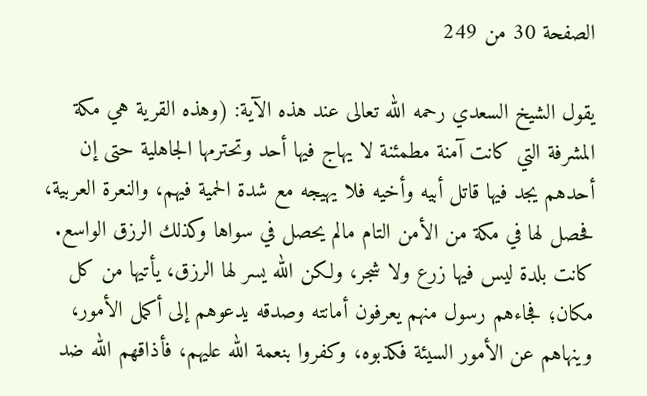الصفحة 30 من 249

يقول الشيخ السعدي رحمه الله تعالى عند هذه الآية: (وهذه القرية هي مكة المشرفة التي كانت آمنة مطمئنة لا يهاج فيها أحد وتحترمها الجاهلية حتى إن أحدهم يجد فيها قاتل أبيه وأخيه فلا يهيجه مع شدة الحمية فيهم، والنعرة العربية، فحصل لها في مكة من الأمن التام مالم يحصل في سواها وكذلك الرزق الواسع. كانت بلدة ليس فيها زرع ولا شجر، ولكن الله يسر لها الرزق، يأتيها من كل مكان؛ فجاءهم رسول منهم يعرفون أمانته وصدقه يدعوهم إلى أكمل الأمور، وينهاهم عن الأمور السيئة فكذبوه، وكفروا بنعمة الله عليهم، فأذاقهم الله ضد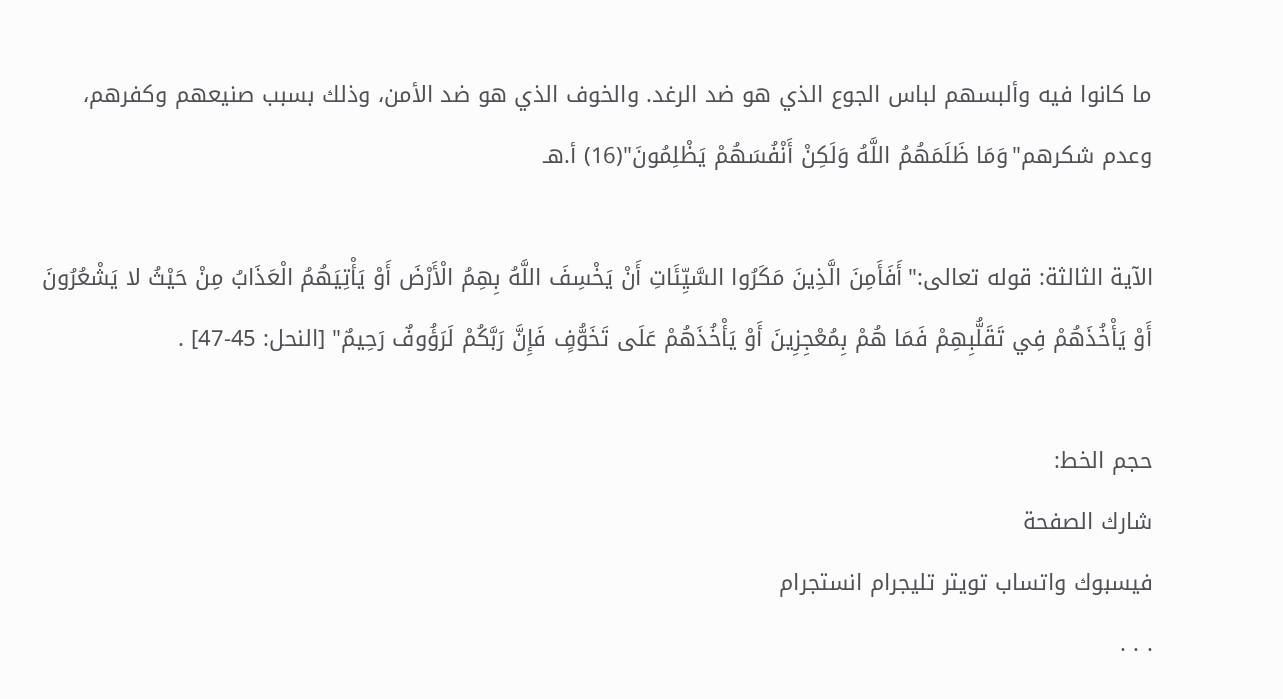ما كانوا فيه وألبسهم لباس الجوع الذي هو ضد الرغد. والخوف الذي هو ضد الأمن، وذلك بسبب صنيعهم وكفرهم، وعدم شكرهم"وَمَا ظَلَمَهُمُ اللَّهُ وَلَكِنْ أَنْفُسَهُمْ يَظْلِمُونَ"(16) أ.هـ

الآية الثالثة: قوله تعالى:"أَفَأَمِنَ الَّذِينَ مَكَرُوا السَّيِّئَاتِ أَنْ يَخْسِفَ اللَّهُ بِهِمُ الْأَرْضَ أَوْ يَأْتِيَهُمُ الْعَذَابُ مِنْ حَيْثُ لا يَشْعُرُونَ أَوْ يَأْخُذَهُمْ فِي تَقَلُّبِهِمْ فَمَا هُمْ بِمُعْجِزِينَ أَوْ يَأْخُذَهُمْ عَلَى تَخَوُّفٍ فَإِنَّ رَبَّكُمْ لَرَؤُوفٌ رَحِيمٌ" [النحل: 45-47] .

حجم الخط:
شارك الصفحة
فيسبوك واتساب تويتر تليجرام انستجرام
. . .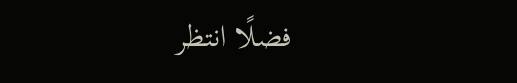فضلًا انتظر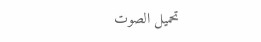تحميل الصوت